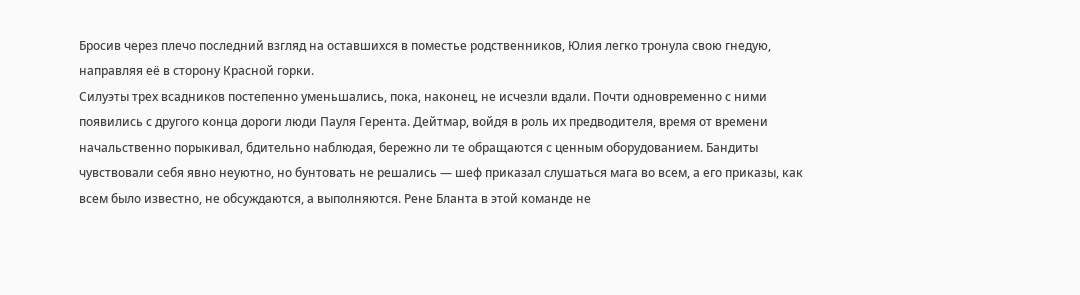Бросив через плечо последний взгляд на оставшихся в поместье родственников, Юлия легко тронула свою гнедую, направляя её в сторону Красной горки.
Силуэты трех всадников постепенно уменьшались, пока, наконец, не исчезли вдали. Почти одновременно с ними появились с другого конца дороги люди Пауля Герента. Дейтмар, войдя в роль их предводителя, время от времени начальственно порыкивал, бдительно наблюдая, бережно ли те обращаются с ценным оборудованием. Бандиты чувствовали себя явно неуютно, но бунтовать не решались — шеф приказал слушаться мага во всем, а его приказы, как всем было известно, не обсуждаются, а выполняются. Рене Бланта в этой команде не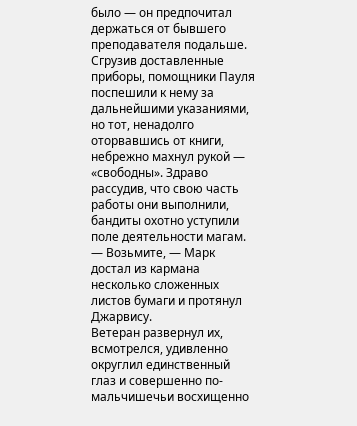было — он предпочитал держаться от бывшего преподавателя подальше.
Сгрузив доставленные приборы, помощники Пауля поспешили к нему за дальнейшими указаниями, но тот, ненадолго оторвавшись от книги, небрежно махнул рукой — «свободны». Здраво рассудив, что свою часть работы они выполнили, бандиты охотно уступили поле деятельности магам.
— Возьмите, — Марк достал из кармана несколько сложенных листов бумаги и протянул Джарвису.
Ветеран развернул их, всмотрелся, удивленно округлил единственный глаз и совершенно по-мальчишечьи восхищенно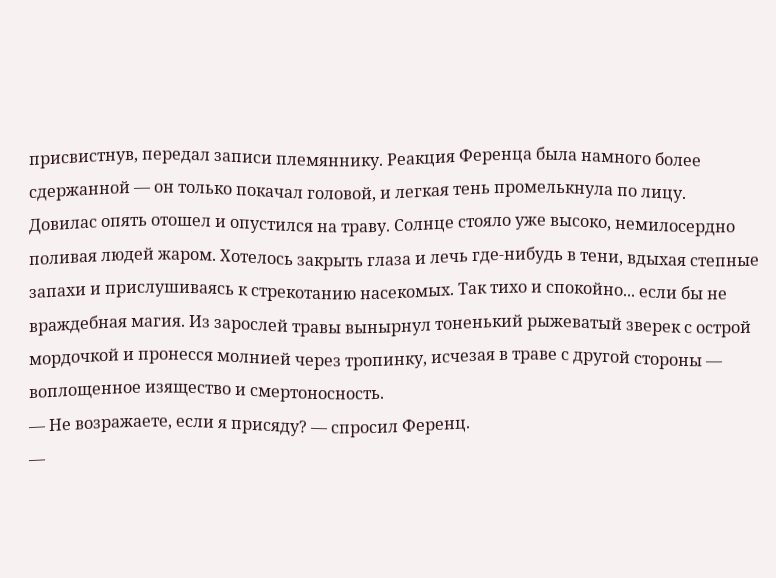присвистнув, передал записи племяннику. Реакция Ференца была намного более сдержанной — он только покачал головой, и легкая тень промелькнула по лицу.
Довилас опять отошел и опустился на траву. Солнце стояло уже высоко, немилосердно поливая людей жаром. Хотелось закрыть глаза и лечь где-нибудь в тени, вдыхая степные запахи и прислушиваясь к стрекотанию насекомых. Так тихо и спокойно... если бы не враждебная магия. Из зарослей травы вынырнул тоненький рыжеватый зверек с острой мордочкой и пронесся молнией через тропинку, исчезая в траве с другой стороны — воплощенное изящество и смертоносность.
— Не возражаете, если я присяду? — спросил Ференц.
—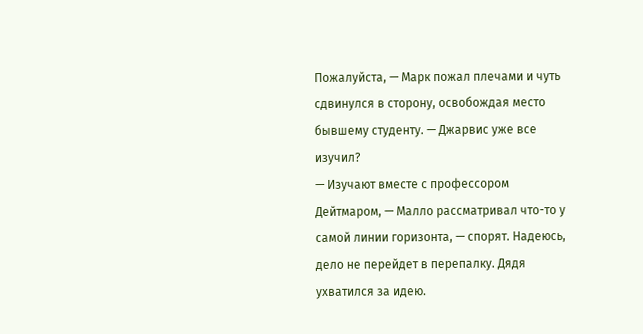Пожалуйста, — Марк пожал плечами и чуть сдвинулся в сторону, освобождая место бывшему студенту. — Джарвис уже все изучил?
— Изучают вместе с профессором Дейтмаром, — Малло рассматривал что-то у самой линии горизонта, — спорят. Надеюсь, дело не перейдет в перепалку. Дядя ухватился за идею.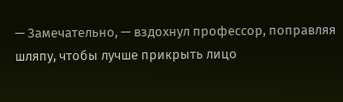— Замечательно, — вздохнул профессор, поправляя шляпу, чтобы лучше прикрыть лицо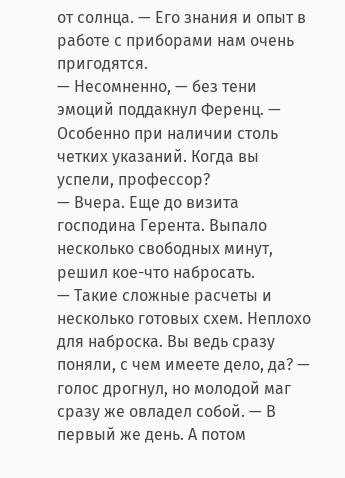от солнца. — Его знания и опыт в работе с приборами нам очень пригодятся.
— Несомненно, — без тени эмоций поддакнул Ференц. — Особенно при наличии столь четких указаний. Когда вы успели, профессор?
— Вчера. Еще до визита господина Герента. Выпало несколько свободных минут, решил кое-что набросать.
— Такие сложные расчеты и несколько готовых схем. Неплохо для наброска. Вы ведь сразу поняли, с чем имеете дело, да? — голос дрогнул, но молодой маг сразу же овладел собой. — В первый же день. А потом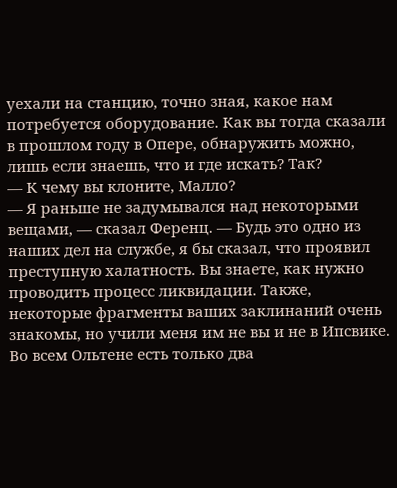уехали на станцию, точно зная, какое нам потребуется оборудование. Как вы тогда сказали в прошлом году в Опере, обнаружить можно, лишь если знаешь, что и где искать? Так?
— К чему вы клоните, Малло?
— Я раньше не задумывался над некоторыми вещами, — сказал Ференц. — Будь это одно из наших дел на службе, я бы сказал, что проявил преступную халатность. Вы знаете, как нужно проводить процесс ликвидации. Также, некоторые фрагменты ваших заклинаний очень знакомы, но учили меня им не вы и не в Ипсвике. Во всем Ольтене есть только два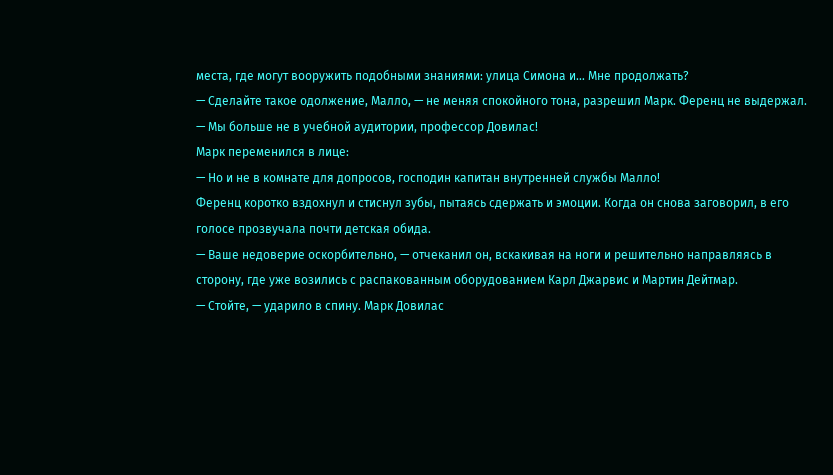места, где могут вооружить подобными знаниями: улица Симона и… Мне продолжать?
— Сделайте такое одолжение, Малло, — не меняя спокойного тона, разрешил Марк. Ференц не выдержал.
— Мы больше не в учебной аудитории, профессор Довилас!
Марк переменился в лице:
— Но и не в комнате для допросов, господин капитан внутренней службы Малло!
Ференц коротко вздохнул и стиснул зубы, пытаясь сдержать и эмоции. Когда он снова заговорил, в его голосе прозвучала почти детская обида.
— Ваше недоверие оскорбительно, — отчеканил он, вскакивая на ноги и решительно направляясь в сторону, где уже возились с распакованным оборудованием Карл Джарвис и Мартин Дейтмар.
— Стойте, — ударило в спину. Марк Довилас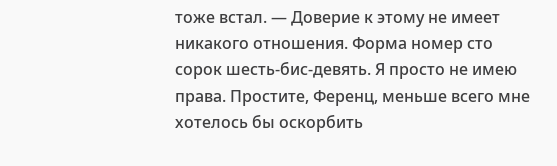тоже встал. — Доверие к этому не имеет никакого отношения. Форма номер сто сорок шесть-бис-девять. Я просто не имею права. Простите, Ференц, меньше всего мне хотелось бы оскорбить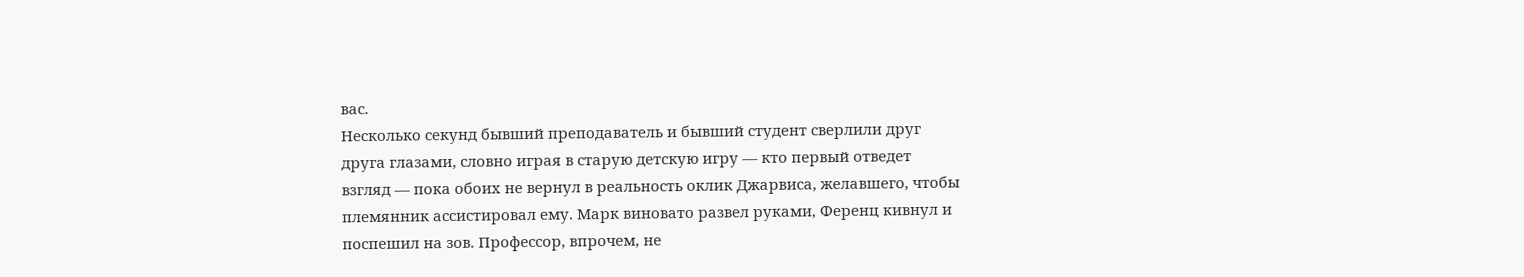вас.
Несколько секунд бывший преподаватель и бывший студент сверлили друг друга глазами, словно играя в старую детскую игру — кто первый отведет взгляд — пока обоих не вернул в реальность оклик Джарвиса, желавшего, чтобы племянник ассистировал ему. Марк виновато развел руками, Ференц кивнул и поспешил на зов. Профессор, впрочем, не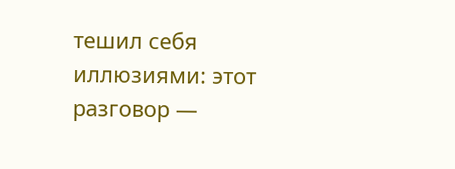тешил себя иллюзиями: этот разговор —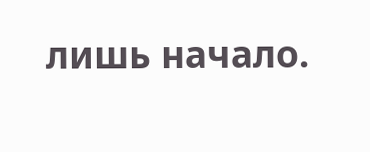лишь начало.